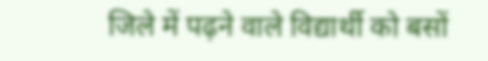जिले में पढ़ने वाले विद्यार्थी को बसों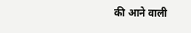की आने वाली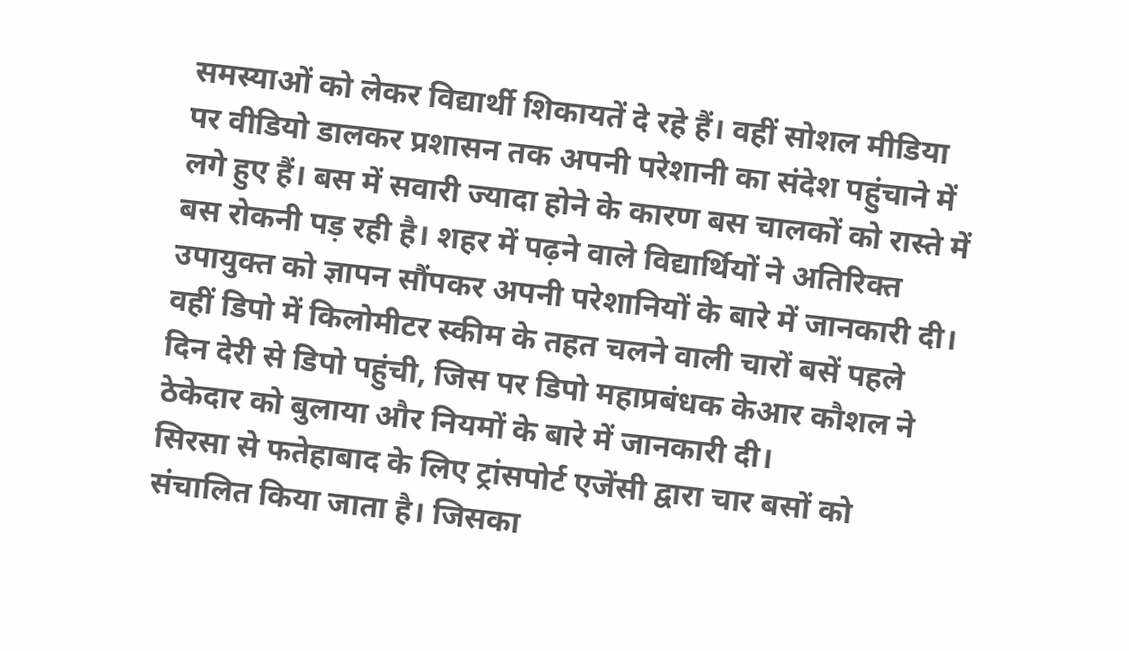समस्याओं को लेकर विद्यार्थी शिकायतें दे रहे हैं। वहीं सोशल मीडिया पर वीडियो डालकर प्रशासन तक अपनी परेशानी का संदेश पहुंचाने में लगे हुए हैं। बस में सवारी ज्यादा होने के कारण बस चालकों को रास्ते में बस रोकनी पड़ रही है। शहर में पढ़ने वाले विद्यार्थियों ने अतिरिक्त उपायुक्त को ज्ञापन सौंपकर अपनी परेशानियों के बारे में जानकारी दी। वहीं डिपो में किलोमीटर स्कीम के तहत चलने वाली चारों बसें पहले दिन देरी से डिपो पहुंची, जिस पर डिपो महाप्रबंधक केआर कौशल ने ठेकेदार को बुलाया और नियमों के बारे में जानकारी दी।
सिरसा से फतेहाबाद के लिए ट्रांसपोर्ट एजेंसी द्वारा चार बसों को संचालित किया जाता है। जिसका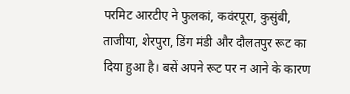परमिट आरटीए ने फुलकां, कवंरपूरा, कुसुंबी, ताजीया, शेरपुरा, डिंग मंडी और दौलतपुर रूट का दिया हुआ है। बसें अपने रूट पर न आने के कारण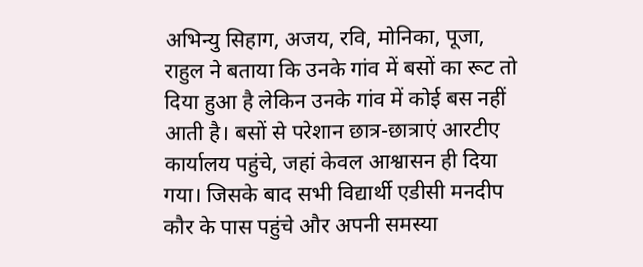अभिन्यु सिहाग, अजय, रवि, मोनिका, पूजा, राहुल ने बताया कि उनके गांव में बसों का रूट तो दिया हुआ है लेकिन उनके गांव में कोई बस नहीं आती है। बसों से परेशान छात्र-छात्राएं आरटीए कार्यालय पहुंचे, जहां केवल आश्वासन ही दिया गया। जिसके बाद सभी विद्यार्थी एडीसी मनदीप कौर के पास पहुंचे और अपनी समस्या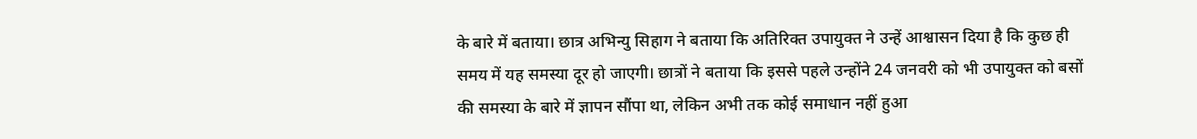के बारे में बताया। छात्र अभिन्यु सिहाग ने बताया कि अतिरिक्त उपायुक्त ने उन्हें आश्वासन दिया है कि कुछ ही समय में यह समस्या दूर हो जाएगी। छात्रों ने बताया कि इससे पहले उन्होंने 24 जनवरी को भी उपायुक्त को बसों की समस्या के बारे में ज्ञापन सौंपा था, लेकिन अभी तक कोई समाधान नहीं हुआ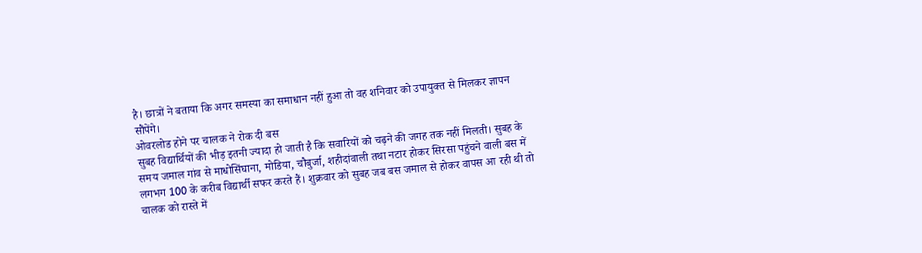है। छात्रों ने बताया कि अगर समस्या का समाधान नहीं हुआ तो वह शनिवार को उपायुक्त से मिलकर ज्ञापन सौंपेंगे।
ओवरलोड होने पर चालक ने रोक दी बस
सुबह विद्यार्थियों की भीड़ इतनी ज्यादा हो जाती है कि सवारियों को चढ़ने की जगह तक नहीं मिलती। सुबह के समय जमाल गांव से माधोसिंघाना, मोडिया, चौबुर्जा, शहीदांवाली तथा नटार होकर सिरसा पहुंचने वाली बस में लगभग 100 के करीब विद्यार्थी सफर करते हैं। शुक्रवार को सुबह जब बस जमाल से होकर वापस आ रही थी तो चालक को रास्ते में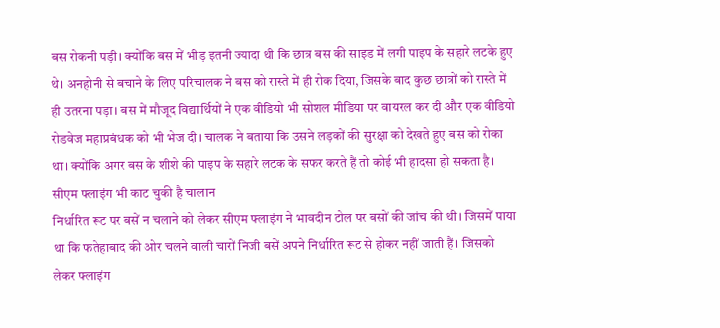बस रोकनी पड़ी। क्योंकि बस में भीड़ इतनी ज्यादा थी कि छात्र बस की साइड में लगी पाइप के सहारे लटके हुए थे। अनहोनी से बचाने के लिए परिचालक ने बस को रास्ते में ही रोक दिया, जिसके बाद कुछ छात्रों को रास्ते में ही उतरना पड़ा। बस में मौजूद विद्यार्थियों ने एक वीडियो भी सोशल मीडिया पर वायरल कर दी और एक वीडियो रोडवेज महाप्रबंधक को भी भेज दी। चालक ने बताया कि उसने लड़कों की सुरक्षा को देखते हुए बस को रोका था। क्योंकि अगर बस के शीशे की पाइप के सहारे लटक के सफर करते हैं तो कोई भी हादसा हो सकता है।
सीएम फ्लाइंग भी काट चुकी है चालान
निर्धारित रूट पर बसें न चलाने को लेकर सीएम फ्लाइंग ने भावदीन टोल पर बसों की जांच की थी। जिसमें पाया था कि फतेहाबाद की ओर चलने वाली चारों निजी बसें अपने निर्धारित रूट से होकर नहीं जाती हैं। जिसको लेकर फ्लाइंग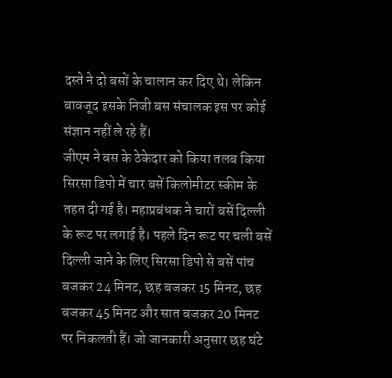दस्ते ने दो बसों के चालान कर दिए थे। लेकिन बावजूद इसके निजी बस संचालक इस पर कोई संज्ञान नहीं ले रहे हैं।
जीएम ने बस के ठेकेदार को किया तलब किया
सिरसा डिपो में चार बसें किलोमीटर स्कीम के तहत दी गई है। महाप्रबंधक ने चारों बसें दिल्ली के रूट पर लगाई है। पहले दिन रूट पर चली बसें दिल्ली जाने के लिए सिरसा डिपो से बसें पांच बजकर 24 मिनट, छह बजकर 15 मिनट, छह बजकर 45 मिनट और सात बजकर 20 मिनट पर निकलती हैं। जो जानकारी अनुसार छह घंटे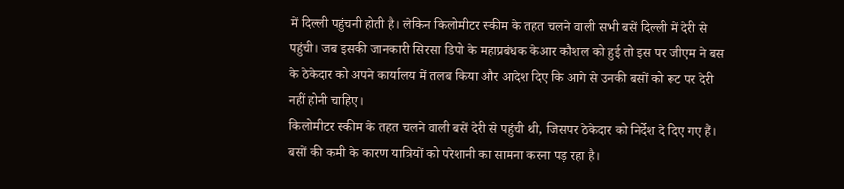में दिल्ली पहुंचनी होती है। लेकिन किलोमीटर स्कीम के तहत चलने वाली सभी बसें दिल्ली में देरी से पहुंची। जब इसकी जानकारी सिरसा डिपो के महाप्रबंधक केआर कौशल को हुई तो इस पर जीएम ने बस के ठेकेदार को अपने कार्यालय में तलब किया और आदेश दिए कि आगे से उनकी बसों को रूट पर देरी नहीं होनी चाहिए।
किलोमीटर स्कीम के तहत चलने वाली बसें देरी से पहुंची थी, जिसपर ठेकेदार को निर्देश दे दिए गए हैं। बसों की कमी के कारण यात्रियों को परेशानी का सामना करना पड़ रहा है।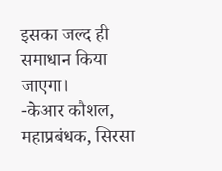इसका जल्द ही समाधान किया जाएगा।
-केआर कौशल, महाप्रबंधक, सिरसा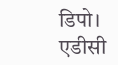डिपो।
एडीसी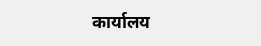कार्यालय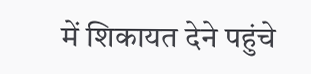में शिकायत देने पहुंचे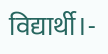विद्यार्थी।-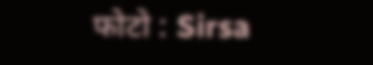फोटो : Sirsa